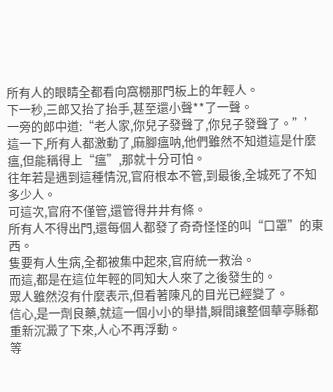所有人的眼睛全都看向窩棚那門板上的年輕人。
下一秒,三郎又抬了抬手,甚至還小聲**了一聲。
一旁的郎中道:“老人家,你兒子發聲了,你兒子發聲了。”’
這一下,所有人都激動了,麻腳瘟呐,他們雖然不知道這是什麼瘟,但能稱得上“瘟”,那就十分可怕。
往年若是遇到這種情況,官府根本不管,到最後,全城死了不知多少人。
可這次,官府不僅管,還管得井井有條。
所有人不得出門,還每個人都發了奇奇怪怪的叫“口罩”的東西。
隻要有人生病,全都被集中起來,官府統一救治。
而這,都是在這位年輕的同知大人來了之後發生的。
眾人雖然沒有什麼表示,但看著陳凡的目光已經變了。
信心,是一劑良藥,就這一個小小的舉措,瞬間讓整個華亭縣都重新沉澱了下來,人心不再浮動。
等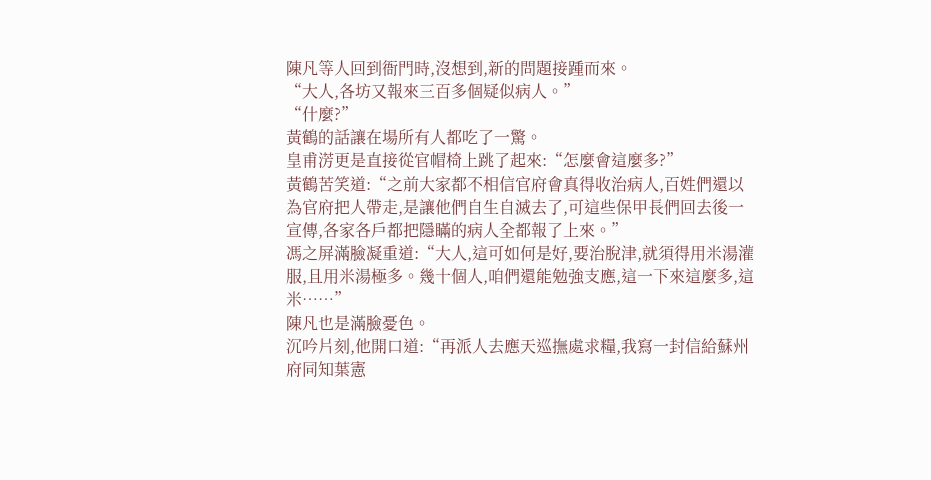陳凡等人回到衙門時,沒想到,新的問題接踵而來。
“大人,各坊又報來三百多個疑似病人。”
“什麼?”
黃鶴的話讓在場所有人都吃了一驚。
皇甫淓更是直接從官帽椅上跳了起來:“怎麼會這麼多?”
黃鶴苦笑道:“之前大家都不相信官府會真得收治病人,百姓們還以為官府把人帶走,是讓他們自生自滅去了,可這些保甲長們回去後一宣傳,各家各戶都把隱瞞的病人全都報了上來。”
馮之屏滿臉凝重道:“大人,這可如何是好,要治脫津,就須得用米湯灌服,且用米湯極多。幾十個人,咱們還能勉強支應,這一下來這麼多,這米……”
陳凡也是滿臉憂色。
沉吟片刻,他開口道:“再派人去應天巡撫處求糧,我寫一封信給蘇州府同知葉憲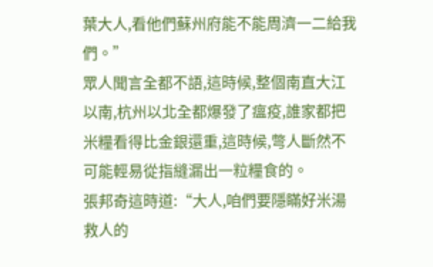葉大人,看他們蘇州府能不能周濟一二給我們。”
眾人聞言全都不語,這時候,整個南直大江以南,杭州以北全都爆發了瘟疫,誰家都把米糧看得比金銀還重,這時候,彆人斷然不可能輕易從指縫漏出一粒糧食的。
張邦奇這時道:“大人,咱們要隱瞞好米湯救人的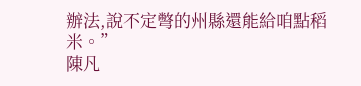辦法,說不定彆的州縣還能給咱點稻米。”
陳凡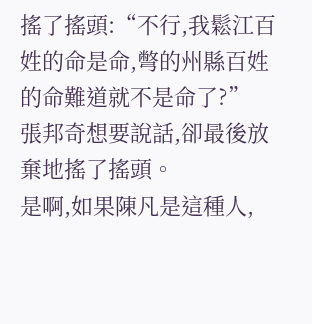搖了搖頭:“不行,我鬆江百姓的命是命,彆的州縣百姓的命難道就不是命了?”
張邦奇想要說話,卻最後放棄地搖了搖頭。
是啊,如果陳凡是這種人,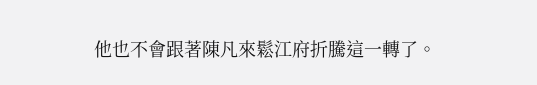他也不會跟著陳凡來鬆江府折騰這一轉了。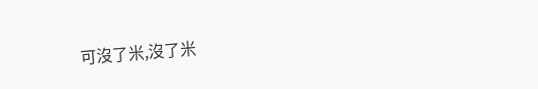可沒了米,沒了米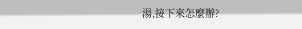湯,接下來怎麼辦?